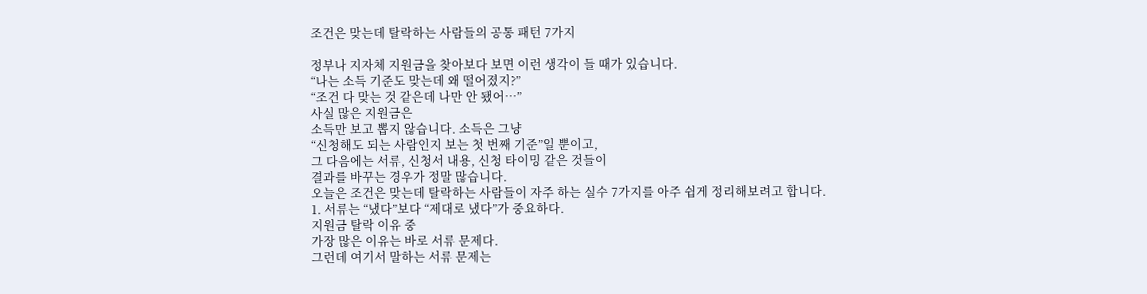조건은 맞는데 탈락하는 사람들의 공통 패턴 7가지

정부나 지자체 지원금을 찾아보다 보면 이런 생각이 들 때가 있습니다.
“나는 소득 기준도 맞는데 왜 떨어졌지?”
“조건 다 맞는 것 같은데 나만 안 됐어…”
사실 많은 지원금은
소득만 보고 뽑지 않습니다. 소득은 그냥
“신청해도 되는 사람인지 보는 첫 번째 기준”일 뿐이고,
그 다음에는 서류, 신청서 내용, 신청 타이밍 같은 것들이
결과를 바꾸는 경우가 정말 많습니다.
오늘은 조건은 맞는데 탈락하는 사람들이 자주 하는 실수 7가지를 아주 쉽게 정리해보려고 합니다.
1. 서류는 “냈다”보다 “제대로 냈다”가 중요하다.
지원금 탈락 이유 중
가장 많은 이유는 바로 서류 문제다.
그런데 여기서 말하는 서류 문제는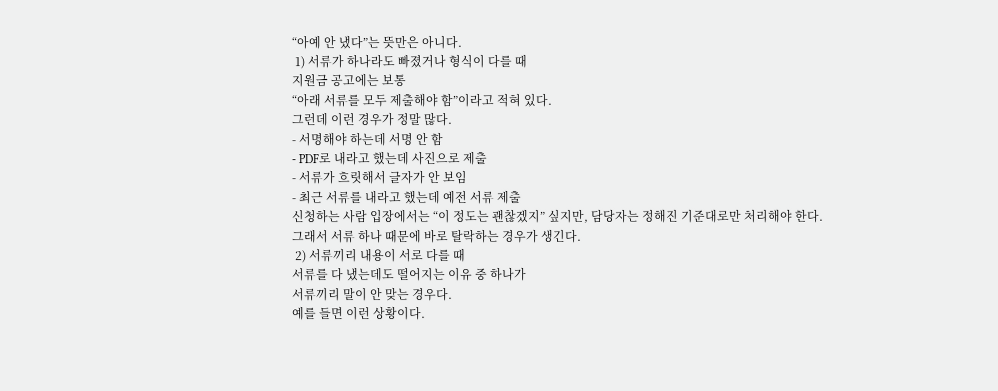“아예 안 냈다”는 뜻만은 아니다.
 1) 서류가 하나라도 빠졌거나 형식이 다를 때
지원금 공고에는 보통
“아래 서류를 모두 제출해야 함”이라고 적혀 있다.
그런데 이런 경우가 정말 많다.
- 서명해야 하는데 서명 안 함
- PDF로 내라고 했는데 사진으로 제출
- 서류가 흐릿해서 글자가 안 보임
- 최근 서류를 내라고 했는데 예전 서류 제출
신청하는 사람 입장에서는 “이 정도는 괜찮겠지” 싶지만, 담당자는 정해진 기준대로만 처리해야 한다.
그래서 서류 하나 때문에 바로 탈락하는 경우가 생긴다.
 2) 서류끼리 내용이 서로 다를 때
서류를 다 냈는데도 떨어지는 이유 중 하나가
서류끼리 말이 안 맞는 경우다.
예를 들면 이런 상황이다.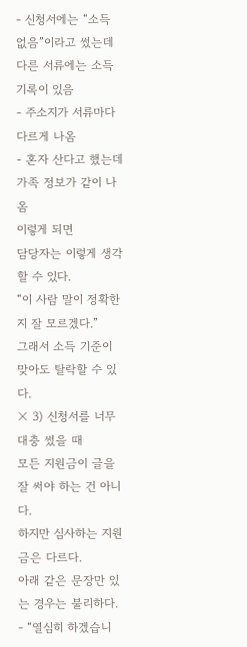- 신청서에는 “소득 없음”이라고 썼는데 다른 서류에는 소득 기록이 있음
- 주소지가 서류마다 다르게 나옴
- 혼자 산다고 했는데 가족 정보가 같이 나옴
이렇게 되면
담당자는 이렇게 생각할 수 있다.
“이 사람 말이 정확한지 잘 모르겠다.”
그래서 소득 기준이 맞아도 탈락할 수 있다.
❌ 3) 신청서를 너무 대충 썼을 때
모든 지원금이 글을 잘 써야 하는 건 아니다.
하지만 심사하는 지원금은 다르다.
아래 같은 문장만 있는 경우는 불리하다.
- “열심히 하겠습니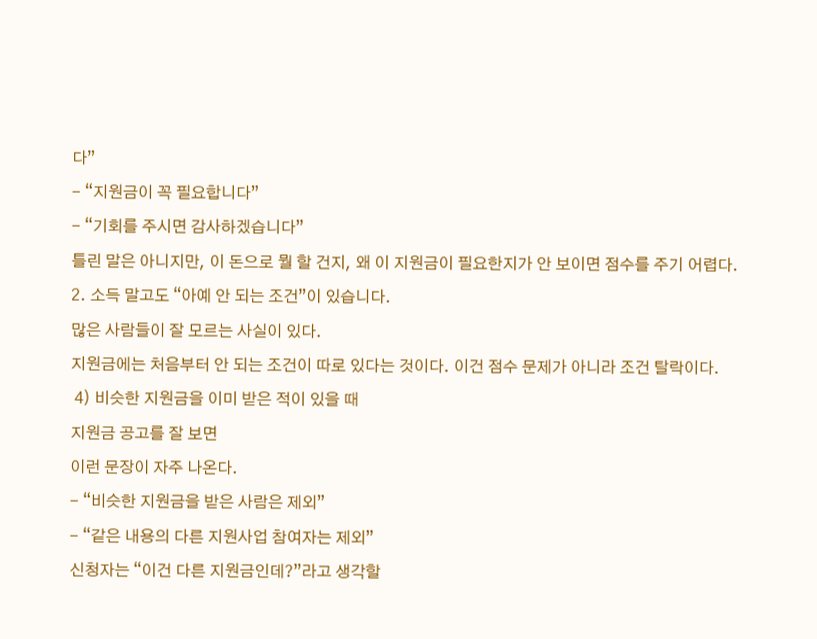다”
- “지원금이 꼭 필요합니다”
- “기회를 주시면 감사하겠습니다”
틀린 말은 아니지만, 이 돈으로 뭘 할 건지, 왜 이 지원금이 필요한지가 안 보이면 점수를 주기 어렵다.
2. 소득 말고도 “아예 안 되는 조건”이 있습니다.
많은 사람들이 잘 모르는 사실이 있다.
지원금에는 처음부터 안 되는 조건이 따로 있다는 것이다. 이건 점수 문제가 아니라 조건 탈락이다.
 4) 비슷한 지원금을 이미 받은 적이 있을 때
지원금 공고를 잘 보면
이런 문장이 자주 나온다.
- “비슷한 지원금을 받은 사람은 제외”
- “같은 내용의 다른 지원사업 참여자는 제외”
신청자는 “이건 다른 지원금인데?”라고 생각할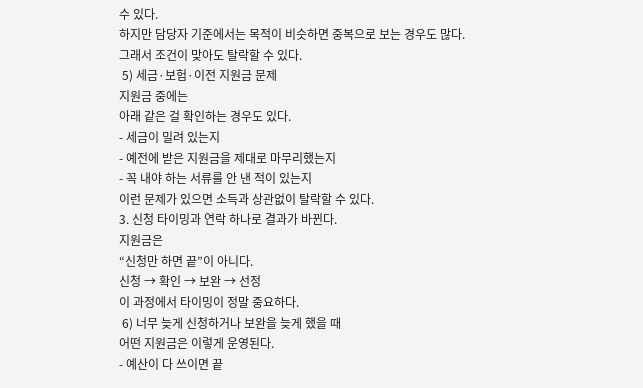수 있다.
하지만 담당자 기준에서는 목적이 비슷하면 중복으로 보는 경우도 많다.
그래서 조건이 맞아도 탈락할 수 있다.
 5) 세금·보험·이전 지원금 문제
지원금 중에는
아래 같은 걸 확인하는 경우도 있다.
- 세금이 밀려 있는지
- 예전에 받은 지원금을 제대로 마무리했는지
- 꼭 내야 하는 서류를 안 낸 적이 있는지
이런 문제가 있으면 소득과 상관없이 탈락할 수 있다.
3. 신청 타이밍과 연락 하나로 결과가 바뀐다.
지원금은
“신청만 하면 끝”이 아니다.
신청 → 확인 → 보완 → 선정
이 과정에서 타이밍이 정말 중요하다.
 6) 너무 늦게 신청하거나 보완을 늦게 했을 때
어떤 지원금은 이렇게 운영된다.
- 예산이 다 쓰이면 끝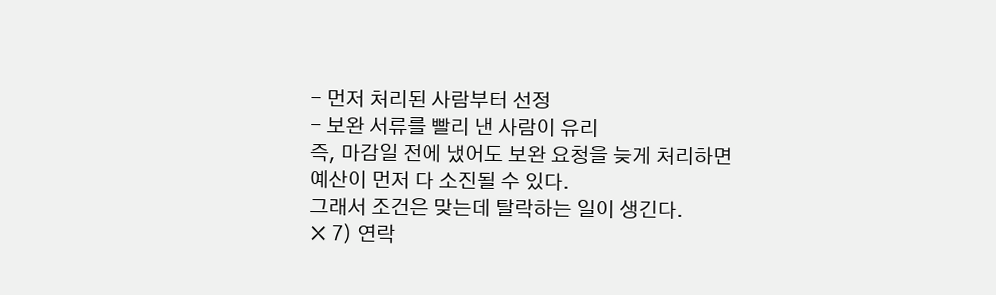- 먼저 처리된 사람부터 선정
- 보완 서류를 빨리 낸 사람이 유리
즉, 마감일 전에 냈어도 보완 요청을 늦게 처리하면
예산이 먼저 다 소진될 수 있다.
그래서 조건은 맞는데 탈락하는 일이 생긴다.
❌ 7) 연락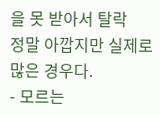을 못 받아서 탈락
정말 아깝지만 실제로 많은 경우다.
- 모르는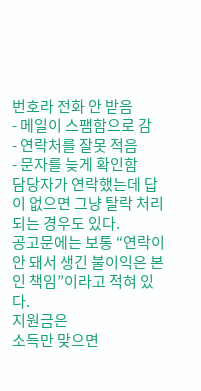번호라 전화 안 받음
- 메일이 스팸함으로 감
- 연락처를 잘못 적음
- 문자를 늦게 확인함
담당자가 연락했는데 답이 없으면 그냥 탈락 처리되는 경우도 있다.
공고문에는 보통 “연락이 안 돼서 생긴 불이익은 본인 책임”이라고 적혀 있다.
지원금은
소득만 맞으면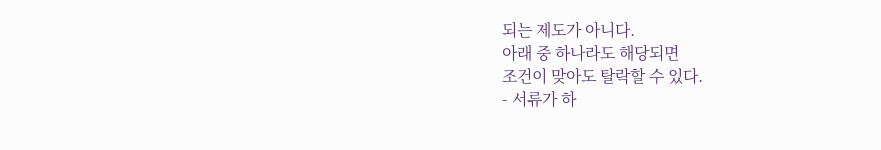되는 제도가 아니다.
아래 중 하나라도 해당되면
조건이 맞아도 탈락할 수 있다.
- 서류가 하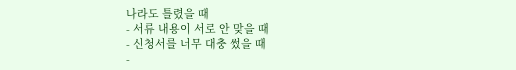나라도 틀렸을 때
- 서류 내용이 서로 안 맞을 때
- 신청서를 너무 대충 썼을 때
-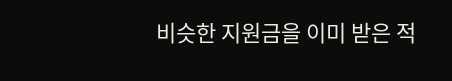비슷한 지원금을 이미 받은 적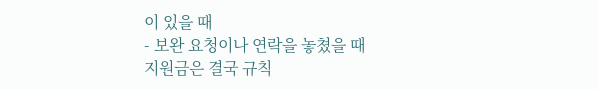이 있을 때
- 보완 요청이나 연락을 놓쳤을 때
지원금은 결국 규칙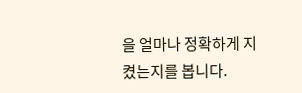을 얼마나 정확하게 지켰는지를 봅니다.